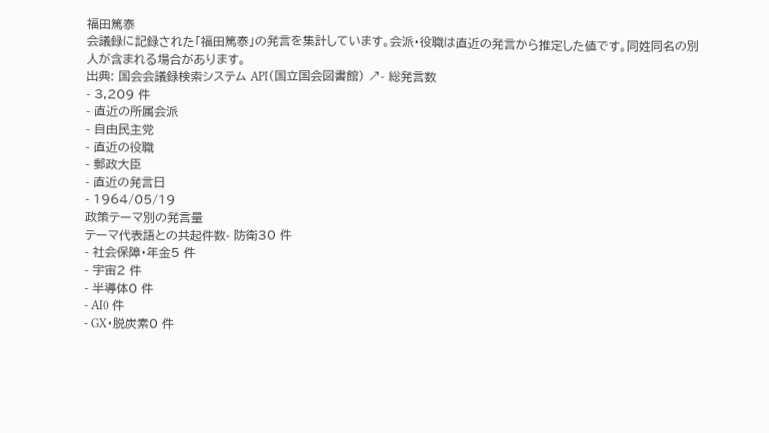福田篤泰
会議録に記録された「福田篤泰」の発言を集計しています。会派・役職は直近の発言から推定した値です。同姓同名の別人が含まれる場合があります。
出典: 国会会議録検索システム API(国立国会図書館) ↗- 総発言数
- 3,209 件
- 直近の所属会派
- 自由民主党
- 直近の役職
- 郵政大臣
- 直近の発言日
- 1964/05/19
政策テーマ別の発言量
テーマ代表語との共起件数- 防衛30 件
- 社会保障・年金5 件
- 宇宙2 件
- 半導体0 件
- AI0 件
- GX・脱炭素0 件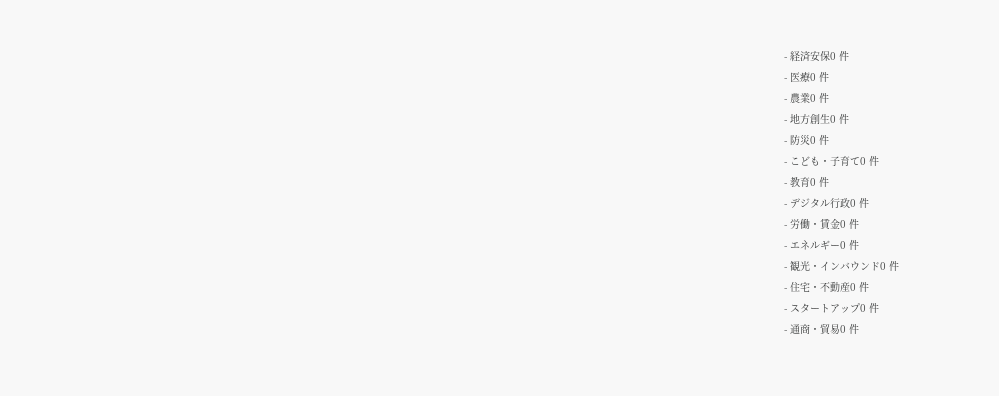- 経済安保0 件
- 医療0 件
- 農業0 件
- 地方創生0 件
- 防災0 件
- こども・子育て0 件
- 教育0 件
- デジタル行政0 件
- 労働・賃金0 件
- エネルギー0 件
- 観光・インバウンド0 件
- 住宅・不動産0 件
- スタートアップ0 件
- 通商・貿易0 件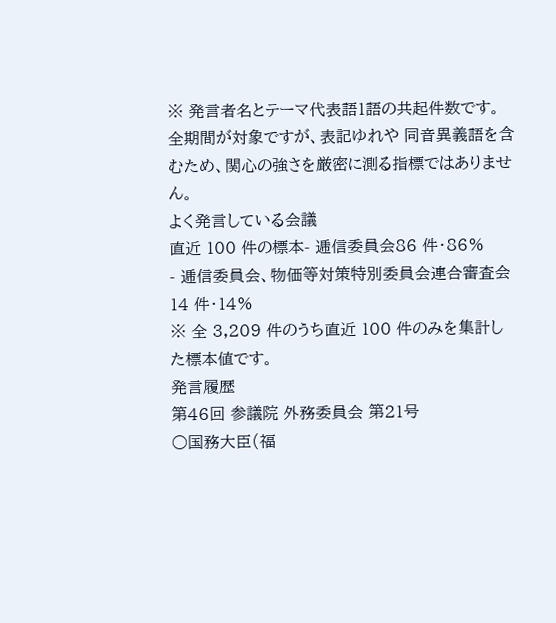※ 発言者名とテーマ代表語1語の共起件数です。全期間が対象ですが、表記ゆれや 同音異義語を含むため、関心の強さを厳密に測る指標ではありません。
よく発言している会議
直近 100 件の標本- 逓信委員会86 件・86%
- 逓信委員会、物価等対策特別委員会連合審査会14 件・14%
※ 全 3,209 件のうち直近 100 件のみを集計した標本値です。
発言履歴
第46回 参議院 外務委員会 第21号
○国務大臣(福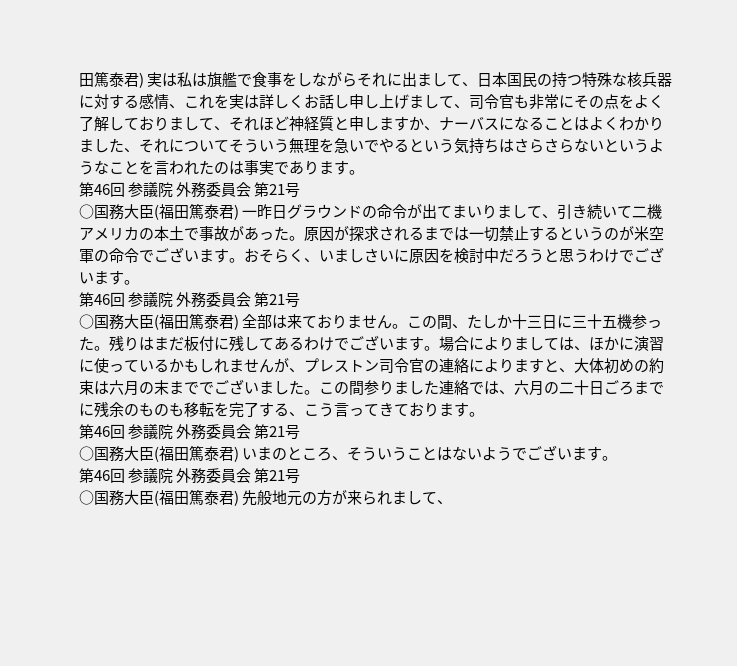田篤泰君) 実は私は旗艦で食事をしながらそれに出まして、日本国民の持つ特殊な核兵器に対する感情、これを実は詳しくお話し申し上げまして、司令官も非常にその点をよく了解しておりまして、それほど神経質と申しますか、ナーバスになることはよくわかりました、それについてそういう無理を急いでやるという気持ちはさらさらないというようなことを言われたのは事実であります。
第46回 参議院 外務委員会 第21号
○国務大臣(福田篤泰君) 一昨日グラウンドの命令が出てまいりまして、引き続いて二機アメリカの本土で事故があった。原因が探求されるまでは一切禁止するというのが米空軍の命令でございます。おそらく、いましさいに原因を検討中だろうと思うわけでございます。
第46回 参議院 外務委員会 第21号
○国務大臣(福田篤泰君) 全部は来ておりません。この間、たしか十三日に三十五機参った。残りはまだ板付に残してあるわけでございます。場合によりましては、ほかに演習に使っているかもしれませんが、プレストン司令官の連絡によりますと、大体初めの約束は六月の末まででございました。この間参りました連絡では、六月の二十日ごろまでに残余のものも移転を完了する、こう言ってきております。
第46回 参議院 外務委員会 第21号
○国務大臣(福田篤泰君) いまのところ、そういうことはないようでございます。
第46回 参議院 外務委員会 第21号
○国務大臣(福田篤泰君) 先般地元の方が来られまして、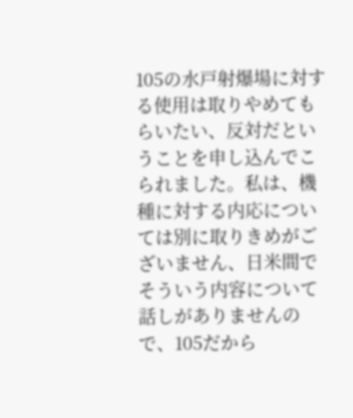105の水戸射爆場に対する使用は取りやめてもらいたい、反対だということを申し込んでこられました。私は、機種に対する内応については別に取りきめがございません、日米間でそういう内容について話しがありませんので、105だから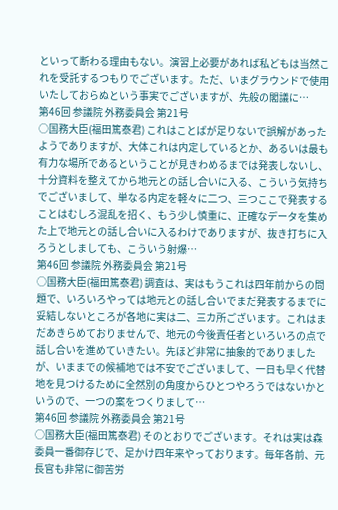といって断わる理由もない。演習上必要があれば私どもは当然これを受託するつもりでございます。ただ、いまグラウンドで使用いたしておらぬという事実でございますが、先般の閣議に…
第46回 参議院 外務委員会 第21号
○国務大臣(福田篤泰君) これはことばが足りないで誤解があったようでありますが、大体これは内定しているとか、あるいは最も有力な場所であるということが見きわめるまでは発表しないし、十分資料を整えてから地元との話し合いに入る、こういう気持ちでございまして、単なる内定を軽々に二つ、三つここで発表することはむしろ混乱を招く、もう少し慎重に、正確なデータを集めた上で地元との話し合いに入るわけでありますが、抜き打ちに入ろうとしましても、こういう射爆…
第46回 参議院 外務委員会 第21号
○国務大臣(福田篤泰君) 調査は、実はもうこれは四年前からの問題で、いろいろやっては地元との話し合いでまだ発表するまでに妥結しないところが各地に実は二、三カ所ございます。これはまだあきらめておりませんで、地元の今後責任者といろいろの点で話し合いを進めていきたい。先ほど非常に抽象的でありましたが、いままでの候補地では不安でございまして、一日も早く代替地を見つけるために全然別の角度からひとつやろうではないかというので、一つの案をつくりまして…
第46回 参議院 外務委員会 第21号
○国務大臣(福田篤泰君) そのとおりでございます。それは実は森委員一番御存じで、足かけ四年来やっております。毎年各前、元長官も非常に御苦労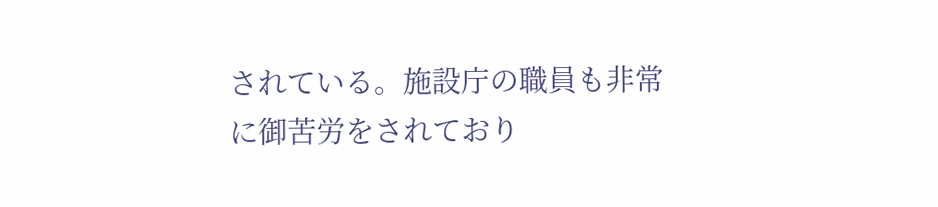されている。施設庁の職員も非常に御苦労をされており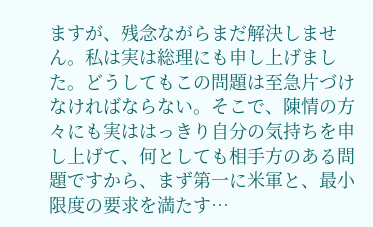ますが、残念ながらまだ解決しません。私は実は総理にも申し上げました。どうしてもこの問題は至急片づけなければならない。そこで、陳情の方々にも実ははっきり自分の気持ちを申し上げて、何としても相手方のある問題ですから、まず第一に米軍と、最小限度の要求を満たす…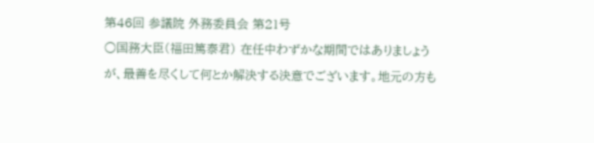第46回 参議院 外務委員会 第21号
○国務大臣(福田篤泰君) 在任中わずかな期間ではありましょうが、最善を尽くして何とか解決する決意でございます。地元の方も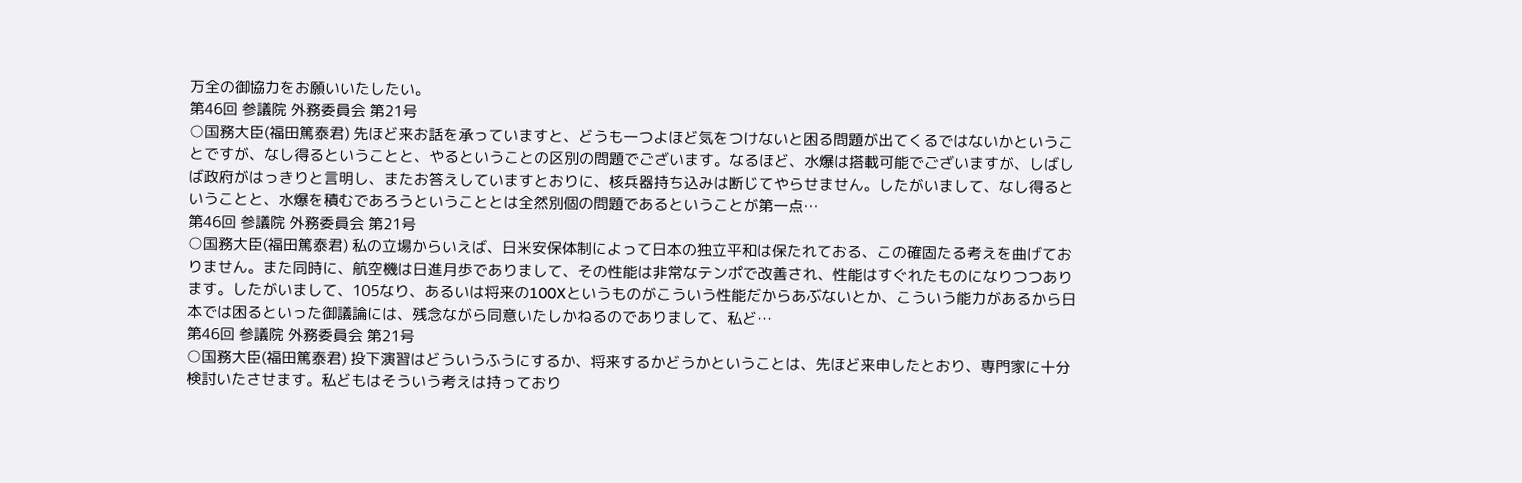万全の御協力をお願いいたしたい。
第46回 参議院 外務委員会 第21号
○国務大臣(福田篤泰君) 先ほど来お話を承っていますと、どうも一つよほど気をつけないと困る問題が出てくるではないかということですが、なし得るということと、やるということの区別の問題でございます。なるほど、水爆は搭載可能でございますが、しばしば政府がはっきりと言明し、またお答えしていますとおりに、核兵器持ち込みは断じてやらせません。したがいまして、なし得るということと、水爆を積むであろうということとは全然別個の問題であるということが第一点…
第46回 参議院 外務委員会 第21号
○国務大臣(福田篤泰君) 私の立場からいえば、日米安保体制によって日本の独立平和は保たれておる、この確固たる考えを曲げておりません。また同時に、航空機は日進月歩でありまして、その性能は非常なテンポで改善され、性能はすぐれたものになりつつあります。したがいまして、105なり、あるいは将来の100Xというものがこういう性能だからあぶないとか、こういう能力があるから日本では困るといった御議論には、残念ながら同意いたしかねるのでありまして、私ど…
第46回 参議院 外務委員会 第21号
○国務大臣(福田篤泰君) 投下演習はどういうふうにするか、将来するかどうかということは、先ほど来申したとおり、専門家に十分検討いたさせます。私どもはそういう考えは持っており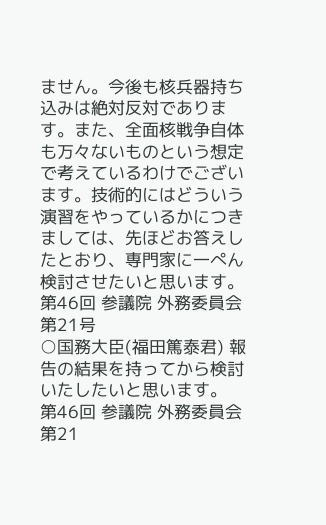ません。今後も核兵器持ち込みは絶対反対であります。また、全面核戦争自体も万々ないものという想定で考えているわけでございます。技術的にはどういう演習をやっているかにつきましては、先ほどお答えしたとおり、専門家に一ぺん検討させたいと思います。
第46回 参議院 外務委員会 第21号
○国務大臣(福田篤泰君) 報告の結果を持ってから検討いたしたいと思います。
第46回 参議院 外務委員会 第21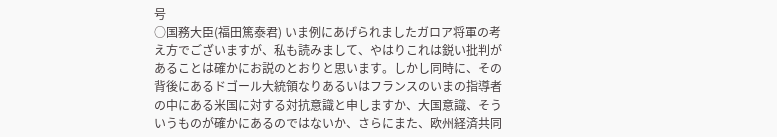号
○国務大臣(福田篤泰君) いま例にあげられましたガロア将軍の考え方でございますが、私も読みまして、やはりこれは鋭い批判があることは確かにお説のとおりと思います。しかし同時に、その背後にあるドゴール大統領なりあるいはフランスのいまの指導者の中にある米国に対する対抗意識と申しますか、大国意識、そういうものが確かにあるのではないか、さらにまた、欧州経済共同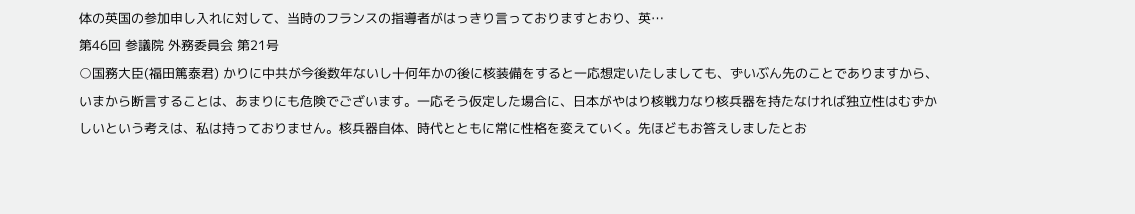体の英国の参加申し入れに対して、当時のフランスの指導者がはっきり言っておりますとおり、英…
第46回 参議院 外務委員会 第21号
○国務大臣(福田篤泰君) かりに中共が今後数年ないし十何年かの後に核装備をすると一応想定いたしましても、ずいぶん先のことでありますから、いまから断言することは、あまりにも危険でございます。一応そう仮定した場合に、日本がやはり核戦力なり核兵器を持たなければ独立性はむずかしいという考えは、私は持っておりません。核兵器自体、時代とともに常に性格を変えていく。先ほどもお答えしましたとお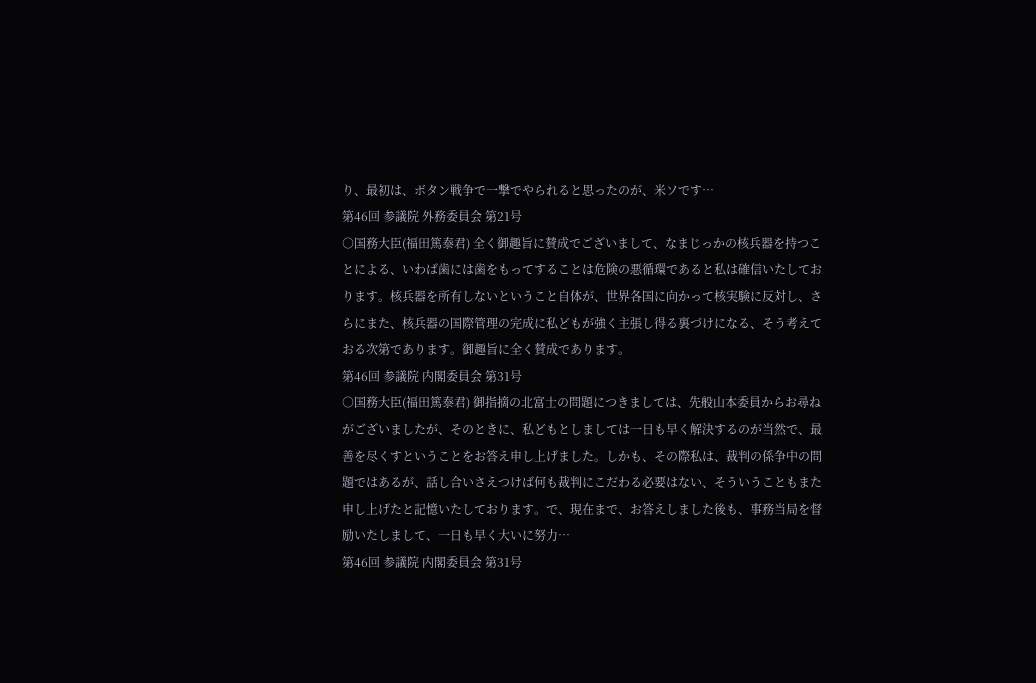り、最初は、ボタン戦争で一撃でやられると思ったのが、米ソです…
第46回 参議院 外務委員会 第21号
○国務大臣(福田篤泰君) 全く御趣旨に賛成でございまして、なまじっかの核兵器を持つことによる、いわば歯には歯をもってすることは危険の悪循環であると私は確信いたしております。核兵器を所有しないということ自体が、世界各国に向かって核実験に反対し、さらにまた、核兵器の国際管理の完成に私どもが強く主張し得る裏づけになる、そう考えておる次第であります。御趣旨に全く賛成であります。
第46回 参議院 内閣委員会 第31号
○国務大臣(福田篤泰君) 御指摘の北富士の問題につきましては、先般山本委員からお尋ねがございましたが、そのときに、私どもとしましては一日も早く解決するのが当然で、最善を尽くすということをお答え申し上げました。しかも、その際私は、裁判の係争中の問題ではあるが、話し合いさえつけば何も裁判にこだわる必要はない、そういうこともまた申し上げたと記憶いたしております。で、現在まで、お答えしました後も、事務当局を督励いたしまして、一日も早く大いに努力…
第46回 参議院 内閣委員会 第31号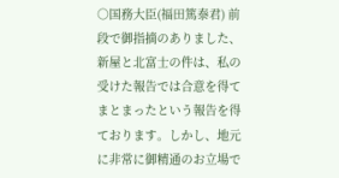○国務大臣(福田篤泰君) 前段で御指摘のありました、新屋と北富士の件は、私の受けた報告では合意を得てまとまったという報告を得ております。しかし、地元に非常に御精通のお立場で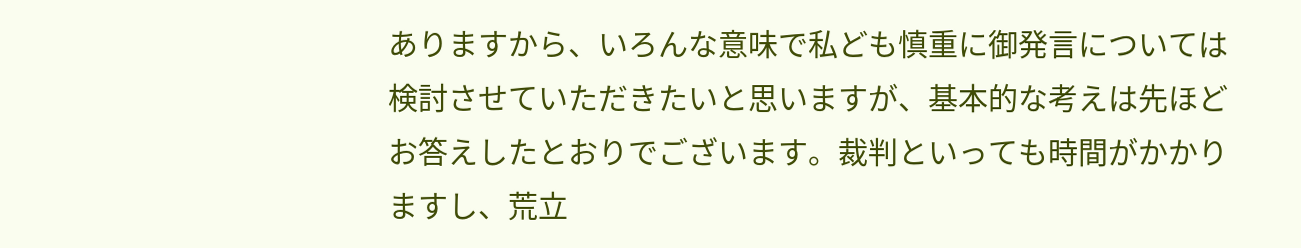ありますから、いろんな意味で私ども慎重に御発言については検討させていただきたいと思いますが、基本的な考えは先ほどお答えしたとおりでございます。裁判といっても時間がかかりますし、荒立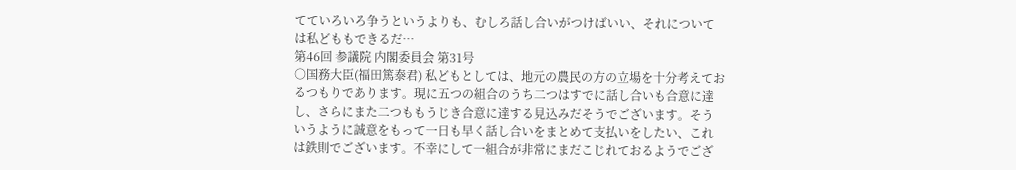てていろいろ争うというよりも、むしろ話し合いがつけばいい、それについては私どももできるだ…
第46回 参議院 内閣委員会 第31号
○国務大臣(福田篤泰君) 私どもとしては、地元の農民の方の立場を十分考えておるつもりであります。現に五つの組合のうち二つはすでに話し合いも合意に達し、さらにまた二つももうじき合意に達する見込みだそうでございます。そういうように誠意をもって一日も早く話し合いをまとめて支払いをしたい、これは鉄則でございます。不幸にして一組合が非常にまだこじれておるようでござ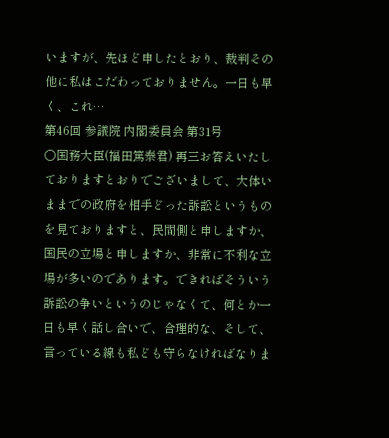いますが、先ほど申したとおり、裁判その他に私はこだわっておりません。一日も早く、これ…
第46回 参議院 内閣委員会 第31号
○国務大臣(福田篤泰君) 再三お答えいたしておりますとおりでございまして、大体いままでの政府を相手どった訴訟というものを見ておりますと、民間側と申しますか、国民の立場と申しますか、非常に不利な立場が多いのであります。できればそういう訴訟の争いというのじゃなくて、何とか一日も早く話し合いで、合理的な、そして、言っている線も私ども守らなければなりま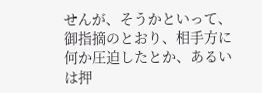せんが、そうかといって、御指摘のとおり、相手方に何か圧迫したとか、あるいは押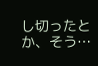し切ったとか、そう…